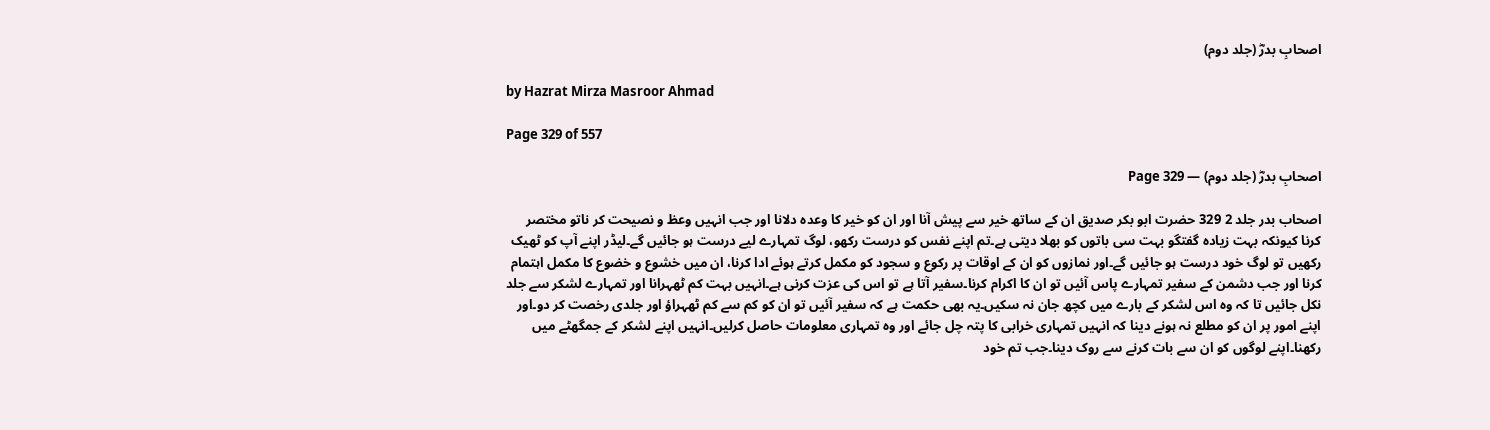اصحابِ بدرؓ (جلد دوم)

by Hazrat Mirza Masroor Ahmad

Page 329 of 557

اصحابِ بدرؓ (جلد دوم) — Page 329

اصحاب بدر جلد 2 329 حضرت ابو بکر صدیق ان کے ساتھ خیر سے پیش آنا اور ان کو خیر کا وعدہ دلانا اور جب انہیں وعظ و نصیحت کر ناتو مختصر کرنا کیونکہ بہت زیادہ گفتگو بہت سی باتوں کو بھلا دیتی ہے۔تم اپنے نفس کو درست رکھو، لوگ تمہارے لیے درست ہو جائیں گے۔لیڈر اپنے آپ کو ٹھیک رکھیں تو لوگ خود درست ہو جائیں گے۔اور نمازوں کو ان کے اوقات پر رکوع و سجود کو مکمل کرتے ہوئے ادا کرنا، ان میں خشوع و خضوع کا مکمل اہتمام کرنا اور جب دشمن کے سفیر تمہارے پاس آئیں تو ان کا اکرام کرنا۔سفیر آتا ہے تو اس کی عزت کرنی ہے۔انہیں بہت کم ٹھہرانا اور تمہارے لشکر سے جلد نکل جائیں تا کہ وہ اس لشکر کے بارے میں کچھ جان نہ سکیں۔یہ بھی حکمت ہے کہ سفیر آئیں تو ان کو کم سے کم ٹھہراؤ اور جلدی رخصت کر دو۔اور اپنے امور پر ان کو مطلع نہ ہونے دینا کہ انہیں تمہاری خرابی کا پتہ چل جائے اور وہ تمہاری معلومات حاصل کرلیں۔انہیں اپنے لشکر کے جمگھٹے میں رکھنا۔اپنے لوگوں کو ان سے بات کرنے سے روک دینا۔جب تم خود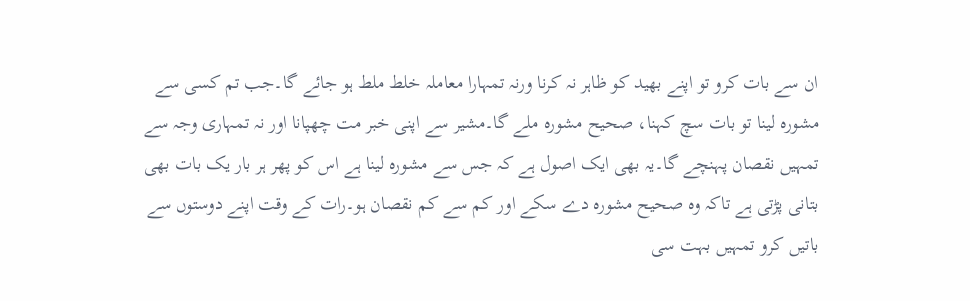ان سے بات کرو تو اپنے بھید کو ظاہر نہ کرنا ورنہ تمہارا معاملہ خلط ملط ہو جائے گا۔جب تم کسی سے مشورہ لینا تو بات سچ کہنا، صحیح مشورہ ملے گا۔مشیر سے اپنی خبر مت چھپانا اور نہ تمہاری وجہ سے تمہیں نقصان پہنچے گا۔یہ بھی ایک اصول ہے کہ جس سے مشورہ لینا ہے اس کو پھر ہر بار یک بات بھی بتانی پڑتی ہے تاکہ وہ صحیح مشورہ دے سکے اور کم سے کم نقصان ہو۔رات کے وقت اپنے دوستوں سے باتیں کرو تمہیں بہت سی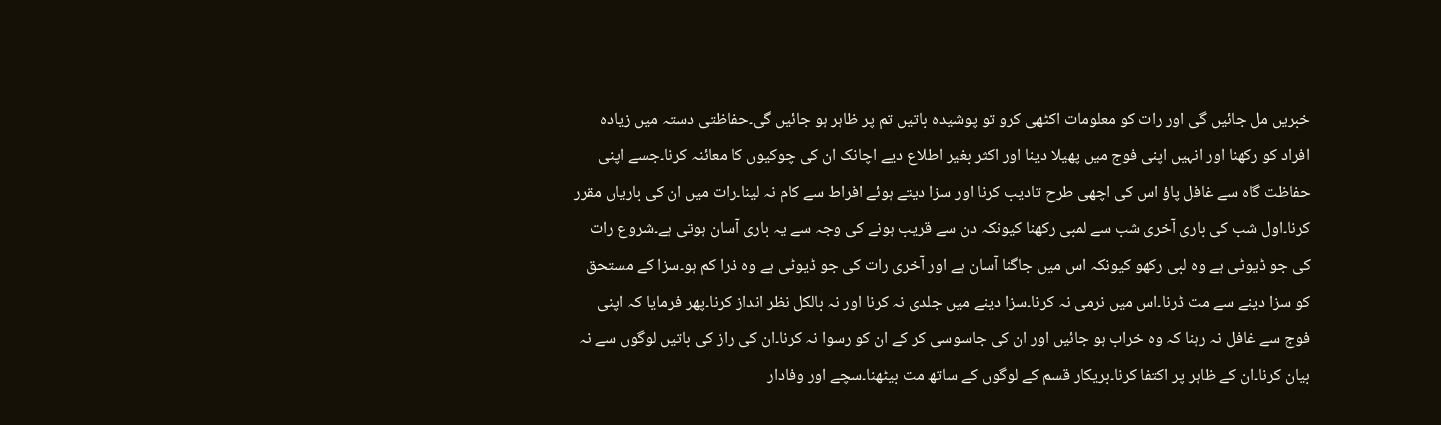خبریں مل جائیں گی اور رات کو معلومات اکٹھی کرو تو پوشیدہ باتیں تم پر ظاہر ہو جائیں گی۔حفاظتی دستہ میں زیادہ افراد کو رکھنا اور انہیں اپنی فوج میں پھیلا دینا اور اکثر بغیر اطلاع دیے اچانک ان کی چوکیوں کا معائنہ کرنا۔جسے اپنی حفاظت گاہ سے غافل پاؤ اس کی اچھی طرح تادیب کرنا اور سزا دیتے ہوئے افراط سے کام نہ لینا۔رات میں ان کی باریاں مقرر کرنا۔اول شب کی باری آخری شب سے لمبی رکھنا کیونکہ دن سے قریب ہونے کی وجہ سے یہ باری آسان ہوتی ہے۔شروع رات کی جو ڈیوٹی ہے وہ لبی رکھو کیونکہ اس میں جاگنا آسان ہے اور آخری رات کی جو ڈیوٹی ہے وہ ذرا کم ہو۔سزا کے مستحق کو سزا دینے سے مت ڈرنا۔اس میں نرمی نہ کرنا۔سزا دینے میں جلدی نہ کرنا اور نہ بالکل نظر انداز کرنا۔پھر فرمایا کہ اپنی فوج سے غافل نہ رہنا کہ وہ خراب ہو جائیں اور ان کی جاسوسی کر کے ان کو رسوا نہ کرنا۔ان کی راز کی باتیں لوگوں سے نہ بیان کرنا۔ان کے ظاہر پر اکتفا کرنا۔بریکار قسم کے لوگوں کے ساتھ مت بیٹھنا۔سچے اور وفادار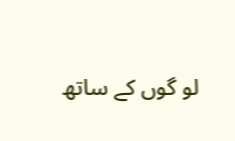لو گوں کے ساتھ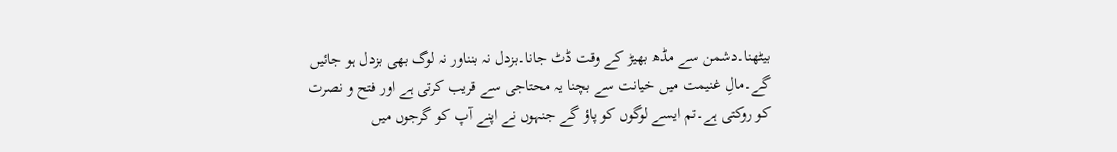بیٹھنا۔دشمن سے مڈھ بھیڑ کے وقت ڈٹ جانا۔بزدل نہ بنناور نہ لوگ بھی بزدل ہو جائیں گے۔مالِ غنیمت میں خیانت سے بچنا یہ محتاجی سے قریب کرتی ہے اور فتح و نصرت کو روکتی ہے۔تم ایسے لوگوں کو پاؤ گے جنہوں نے اپنے آپ کو گرجوں میں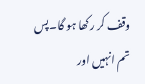وقف کر رکھا ہو گا۔پس تم انہیں اور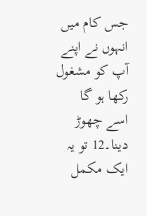جس کام میں انہوں نے اپنے آپ کو مشغول رکھا ہو گا اسے چھوڑ دینا۔12 تو یہ ایک مکمل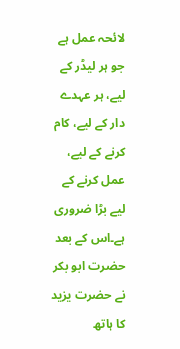لائحہ عمل ہے جو ہر لیڈر کے لیے، ہر عہدے دار کے لیے، کام کرنے کے لیے، عمل کرنے کے لیے بڑا ضروری ہے۔اس کے بعد حضرت ابو بکر نے حضرت یزید کا ہاتھ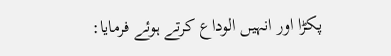پکڑا اور انہیں الوداع کرتے ہوئے فرمایا: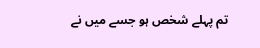تم پہلے شخص ہو جسے میں نے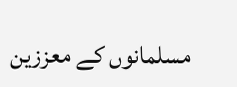مسلمانوں کے معززین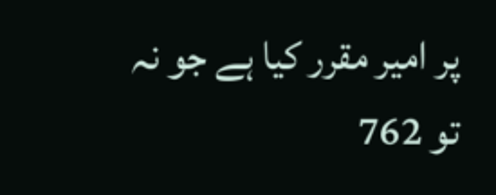پر امیر مقرر کیا ہے جو نہ تو 762